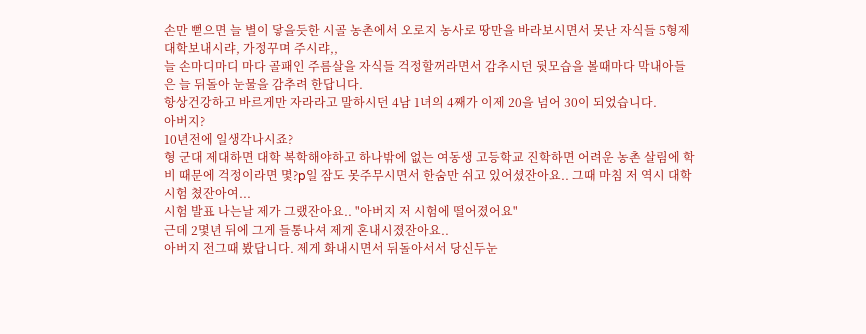손만 뻗으면 늘 별이 닿을듯한 시골 농촌에서 오로지 농사로 땅만을 바라보시면서 못난 자식들 5형제 대학보내시랴, 가정꾸며 주시랴,,
늘 손마디마디 마다 골패인 주름살을 자식들 걱정할꺼라면서 감추시던 뒷모습을 볼때마다 막내아들은 늘 뒤돌아 눈물을 감추려 한답니다.
항상건강하고 바르게만 자라라고 말하시던 4남 1녀의 4째가 이제 20을 넘어 30이 되었습니다.
아버지?
10년전에 일생각나시죠?
형 군대 제대하면 대학 복학해야하고 하나밖에 없는 여동생 고등학교 진학하면 어려운 농촌 살림에 학비 때문에 걱정이라면 몇?p일 잠도 못주무시면서 한숨만 쉬고 있어셨잔아요.. 그때 마침 저 역시 대학 시험 쳤잔아여...
시험 발표 나는날 제가 그랬잔아요.. "아버지 저 시험에 떨어졌어요"
근데 2몇년 뒤에 그게 들통나셔 제게 혼내시졌잔아요..
아버지 전그때 봤답니다. 제게 화내시면서 뒤돌아서서 당신두눈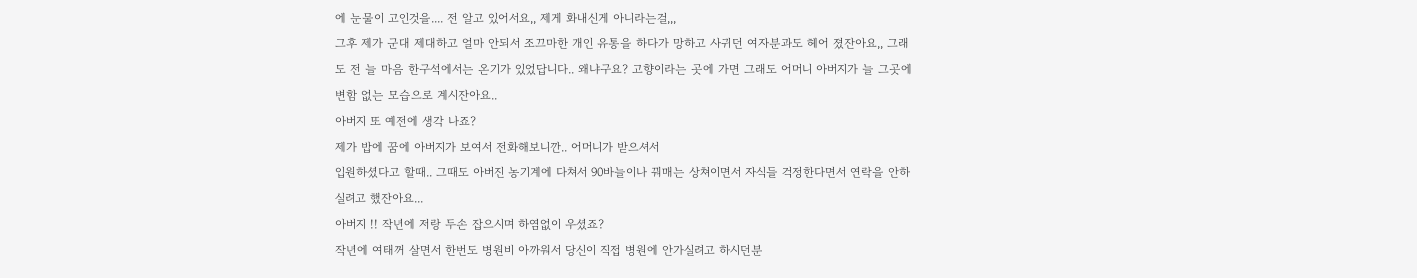에 눈물이 고인것을.... 전 알고 있어서요,, 제게 화내신게 아니라는걸,,,
그후 제가 군대 제대하고 얼마 안되서 조끄마한 개인 유통을 하다가 망하고 사귀던 여자분과도 헤어 졌잔아요,, 그래도 전 늘 마음 한구석에서는 온기가 있었답니다.. 왜냐구요? 고향이라는 곳에 가면 그래도 어머니 아버지가 늘 그곳에 변함 없는 모습으로 계시잔아요..
아버지 또 예전에 생각 나죠?
제가 밥에 꿈에 아버지가 보여서 전화해보니깐.. 어머니가 받으셔서
입원하셨다고 할때.. 그때도 아버진 농기계에 다쳐서 90바늘이나 꿔매는 상쳐이면서 자식들 걱정한다면서 연락을 안하실려고 했잔아요...
아버지 !! 작년에 저랑 두손 잡으시며 하염없이 우셨죠?
작년에 여태꺼 살면서 한번도 병원비 아까워서 당신이 직접 병원에 안가실려고 하시던분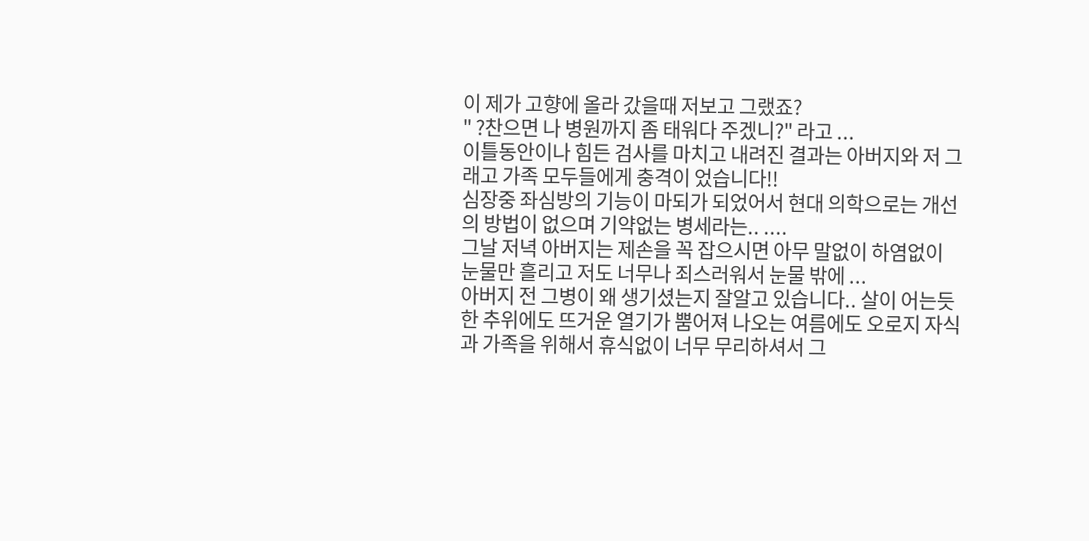이 제가 고향에 올라 갔을때 저보고 그랬죠?
" ?찬으면 나 병원까지 좀 태워다 주겠니?" 라고 ...
이틀동안이나 힘든 검사를 마치고 내려진 결과는 아버지와 저 그래고 가족 모두들에게 충격이 었습니다!!
심장중 좌심방의 기능이 마되가 되었어서 현대 의학으로는 개선의 방법이 없으며 기약없는 병세라는.. ....
그날 저녁 아버지는 제손을 꼭 잡으시면 아무 말없이 하염없이 눈물만 흘리고 저도 너무나 죄스러워서 눈물 밖에 ...
아버지 전 그병이 왜 생기셨는지 잘알고 있습니다.. 살이 어는듯한 추위에도 뜨거운 열기가 뿜어져 나오는 여름에도 오로지 자식과 가족을 위해서 휴식없이 너무 무리하셔서 그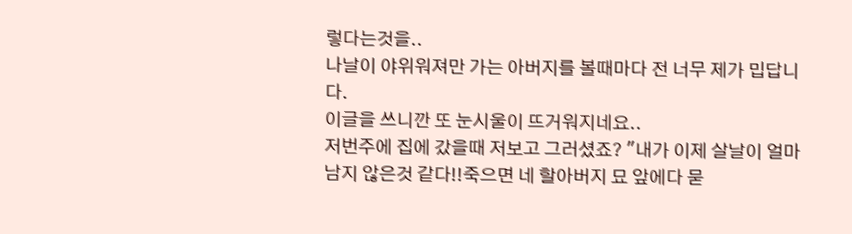렇다는것을..
나날이 야위워져만 가는 아버지를 볼때마다 전 너무 제가 밉답니다.
이글을 쓰니깐 또 눈시울이 뜨거워지네요..
저번주에 집에 갔을때 저보고 그러셨죠? "내가 이제 살날이 얼마 남지 않은것 같다!!죽으면 네 할아버지 묘 앞에다 묻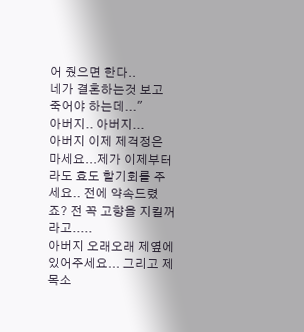어 줬으면 한다..
네가 결혼하는것 보고 죽어야 하는데..."
아버지.. 아버지...
아버지 이제 제걱정은 마세요...제가 이제부터라도 효도 할기회를 주세요.. 전에 약속드렸죠? 전 꼭 고향을 지킬꺼라고.....
아버지 오래오래 제옆에 있어주세요... 그리고 제목소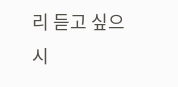리 듣고 싶으시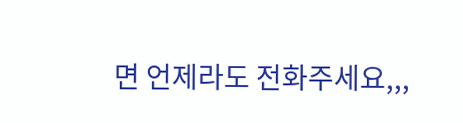면 언제라도 전화주세요,,,